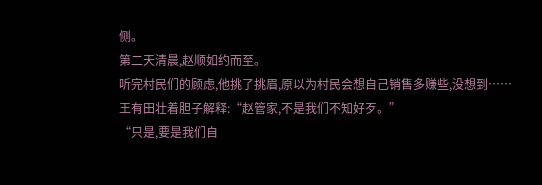侧。
第二天清晨,赵顺如约而至。
听完村民们的顾虑,他挑了挑眉,原以为村民会想自己销售多赚些,没想到……
王有田壮着胆子解释:“赵管家,不是我们不知好歹。”
“只是,要是我们自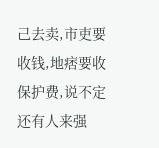己去卖,市吏要收钱,地痞要收保护费,说不定还有人来强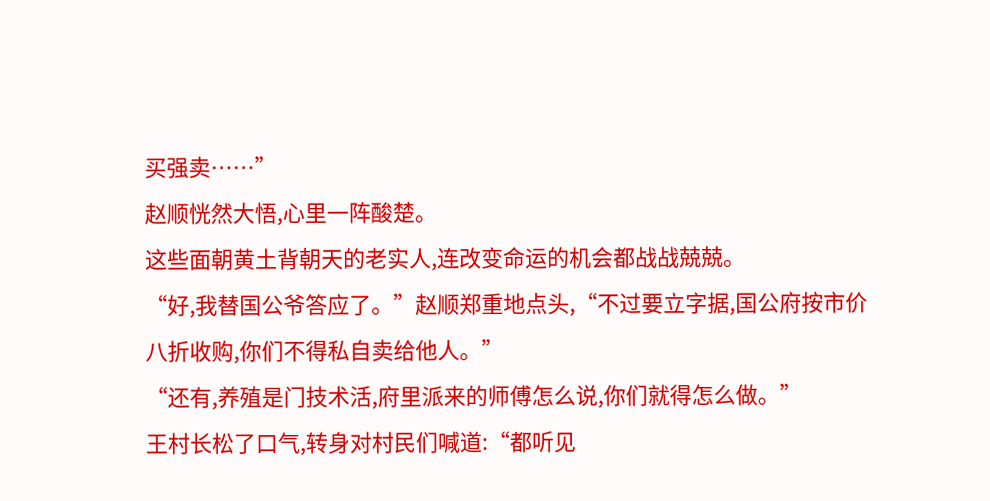买强卖……”
赵顺恍然大悟,心里一阵酸楚。
这些面朝黄土背朝天的老实人,连改变命运的机会都战战兢兢。
“好,我替国公爷答应了。”赵顺郑重地点头,“不过要立字据,国公府按市价八折收购,你们不得私自卖给他人。”
“还有,养殖是门技术活,府里派来的师傅怎么说,你们就得怎么做。”
王村长松了口气,转身对村民们喊道:“都听见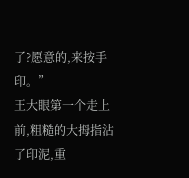了?愿意的,来按手印。”
王大眼第一个走上前,粗糙的大拇指沾了印泥,重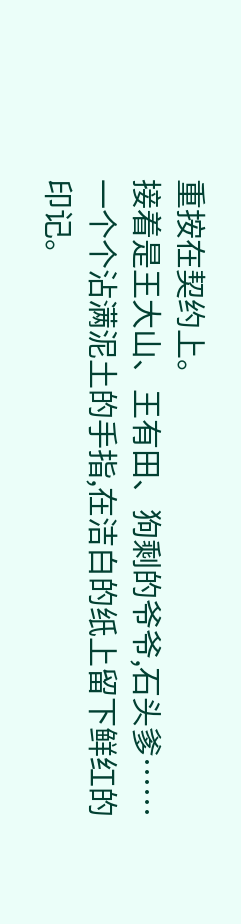重按在契约上。
接着是王大山、王有田、狗剩的爷爷,石头爹……
一个个沾满泥土的手指,在洁白的纸上留下鲜红的印记。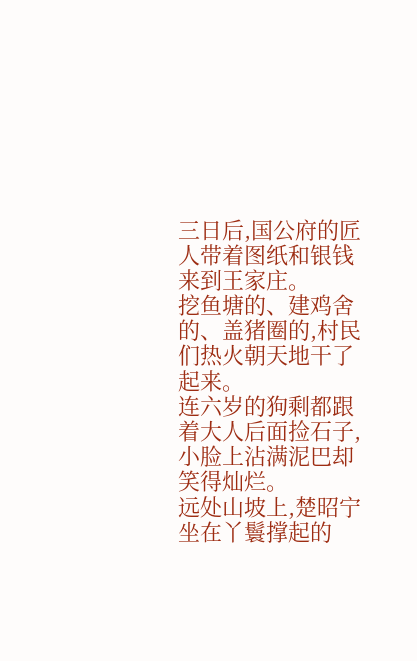三日后,国公府的匠人带着图纸和银钱来到王家庄。
挖鱼塘的、建鸡舍的、盖猪圈的,村民们热火朝天地干了起来。
连六岁的狗剩都跟着大人后面捡石子,小脸上沾满泥巴却笑得灿烂。
远处山坡上,楚昭宁坐在丫鬟撑起的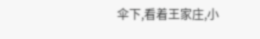伞下,看着王家庄,小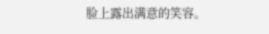脸上露出满意的笑容。